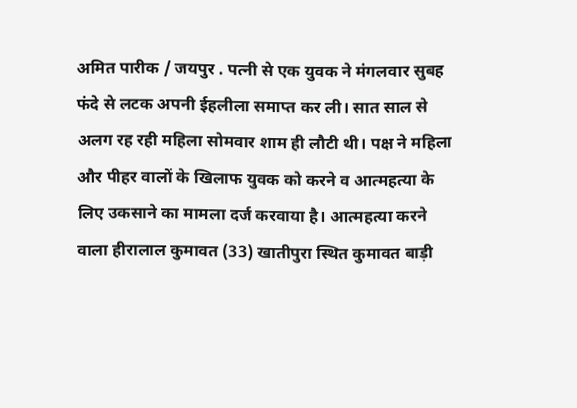अमित पारीक / जयपुर . पत्नी से एक युवक ने मंगलवार सुबह फंदे से लटक अपनी ईहलीला समाप्त कर ली। सात साल से अलग रह रही महिला सोमवार शाम ही लौटी थी। पक्ष ने महिला और पीहर वालों के खिलाफ युवक को करने व आत्महत्या के लिए उकसाने का मामला दर्ज करवाया है। आत्महत्या करने वाला हीरालाल कुमावत (33) खातीपुरा स्थित कुमावत बाड़ी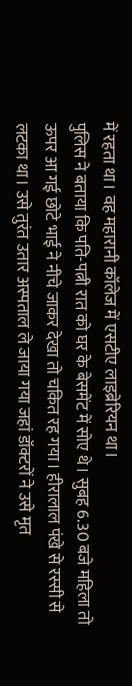में रहता था। वह महारानी कॉलेज में एसटीए लाइब्रेरियन था।
पुलिस ने बताया कि पति-पत्नी रात को घर के बेसमेंट में सोए थे। सुबह 6.30 बजे महिला तो ऊपर आ गई छोटे भाई ने नीचे जाकर देखा तो चकित रह गया। हीरालाल पंखे से रस्सी से लटका था। उसे तुरंत उतार अस्पताल ले जाया गया जहां डॉक्टरों ने उसे मृत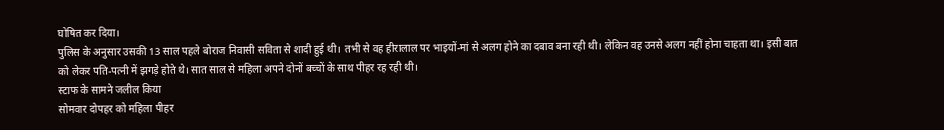घोषित कर दिया।
पुलिस के अनुसार उसकी 13 साल पहले बोराज निवासी सविता से शादी हुई थी। तभी से वह हीरालाल पर भाइयों-मां से अलग होने का दबाव बना रही थी। लेकिन वह उनसे अलग नहीं होना चाहता था। इसी बात को लेकर पति-पत्नी में झगड़े होते थे। सात साल से महिला अपने दोनों बच्चों के साथ पीहर रह रही थी।
स्टाफ के सामने जलील किया
सोमवार दोपहर को महिला पीहर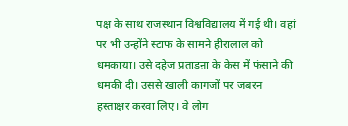पक्ष के साथ राजस्थान विश्वविद्यालय में गई थी। वहां पर भी उन्होंने स्टाफ के सामने हीरालाल को धमकाया। उसे दहेज प्रताडऩा के केस में फंसाने की धमकी दी। उससे खाली कागजों पर जबरन हस्ताक्षर करवा लिए। वे लोग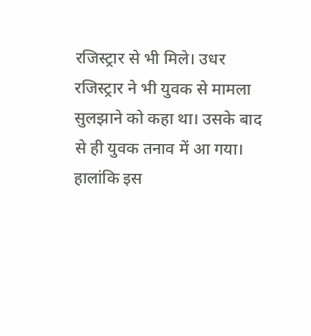रजिस्ट्रार से भी मिले। उधर रजिस्ट्रार ने भी युवक से मामला सुलझाने को कहा था। उसके बाद से ही युवक तनाव में आ गया। हालांकि इस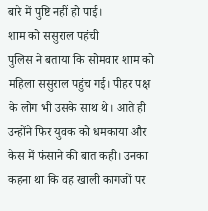बारे में पुष्टि नहीं हो पाई।
शाम को ससुराल पहंची
पुलिस ने बताया कि सोमवार शाम को महिला ससुराल पहुंच गई। पीहर पक्ष के लोग भी उसके साथ थे। आते ही उन्होंने फिर युवक को धमकाया और केस में फंसाने की बात कही। उनका कहना था कि वह खाली कागजों पर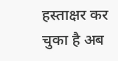हस्ताक्षर कर चुका है अब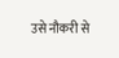उसे नौकरी से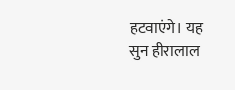हटवाएंगे। यह सुन हीरालाल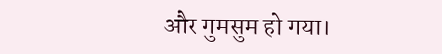और गुमसुम हो गया।